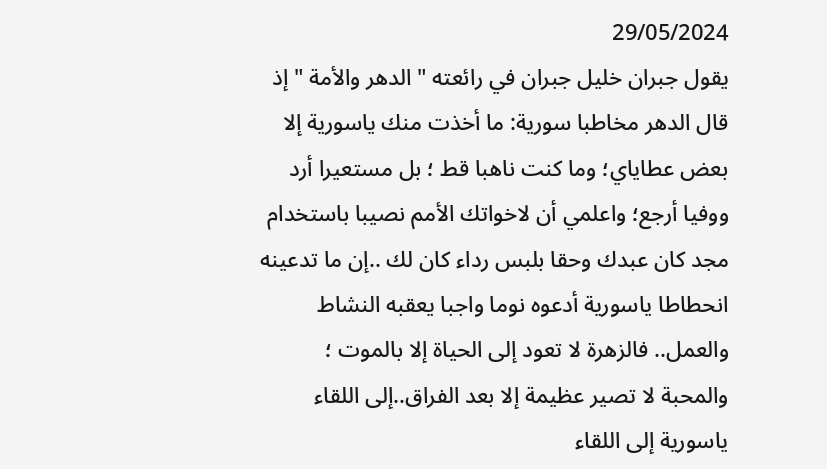29/05/2024
يقول جبران خليل جبران في رائعته " الدهر والأمة " إذ قال الدهر مخاطبا سورية: ما أخذت منك ياسورية إلا بعض عطاياي؛ وما كنت ناهبا قط ؛ بل مستعيرا أرد ووفيا أرجع؛ واعلمي أن لاخواتك الأمم نصيبا باستخدام مجد كان عبدك وحقا بلبس رداء كان لك ..إن ما تدعينه انحطاطا ياسورية أدعوه نوما واجبا يعقبه النشاط والعمل.. فالزهرة لا تعود إلى الحياة إلا بالموت ؛ والمحبة لا تصير عظيمة إلا بعد الفراق..إلى اللقاء ياسورية إلى اللقاء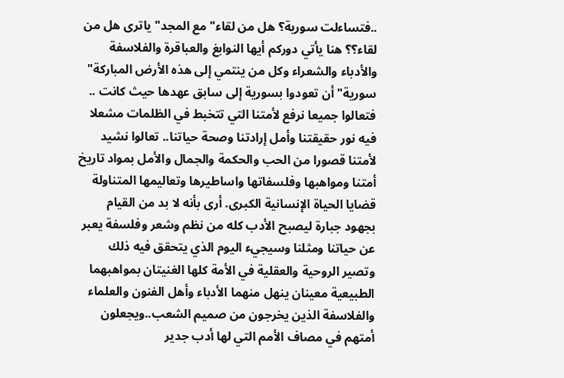..فتساءلت سورية؟ هل من لقاء" مع المجد" ياترى هل من لقاء؟؟ هنا يأتي دوركم أيها النوابغ والعباقرة والفلاسفة والأدباء والشعراء وكل من ينتمي إلى هذه الأرض المباركة" سورية" أن تعودوا بسورية إلى سابق عهدها حيث كانت .. فتعالوا جميعا نرفع لأمتنا التي تتخبط في الظلمات مشعلا فيه نور حقيقتنا وأمل إرادتنا وصحة حياتنا.. تعالوا نشيد لأمتنا قصورا من الحب والحكمة والجمال والأمل بمواد تاريخ أمتنا ومواهبها وفلسفاتها واساطيرها وتعاليمها المتناولة قضايا الحياة الإنسانية الكبرى. أرى بأنه لا بد من القيام بجهود جبارة ليصبح الأدب كله من نظم وشعر وفلسفة يعبر عن حياتنا ومثلنا وسيجيء اليوم الذي يتحقق فيه ذلك وتصير الروحية والعقلية في الأمة كلها الغنيتان بمواهبهما الطبيعية معينان ينهل منهما الأدباء وأهل الفنون والعلماء والفلاسفة الذين يخرجون من صميم الشعب..ويجعلون أمتهم في مصاف الأمم التي لها أدب جدير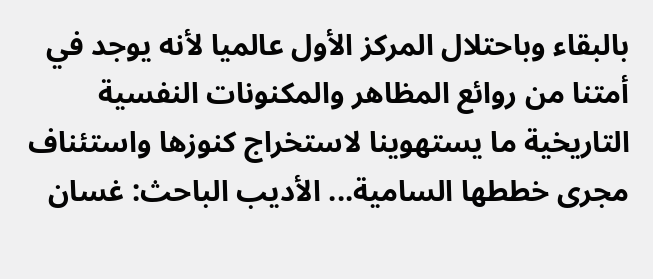بالبقاء وباحتلال المركز الأول عالميا لأنه يوجد في أمتنا من روائع المظاهر والمكنونات النفسية التاريخية ما يستهوينا لاستخراج كنوزها واستئناف مجرى خططها السامية... الأديب الباحث: غسان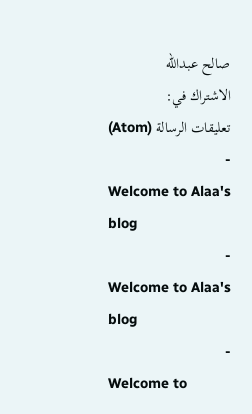صالح عبدالله
الاشتراك في:
تعليقات الرسالة (Atom)
-
Welcome to Alaa's blog
-
Welcome to Alaa's blog
-
Welcome to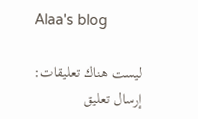Alaa's blog

ليست هناك تعليقات:
إرسال تعليق